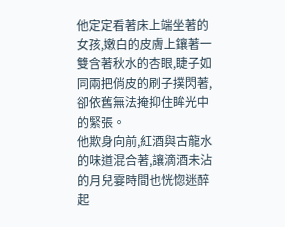他定定看著床上端坐著的女孩,嫩白的皮膚上鑲著一雙含著秋水的杏眼,睫子如同兩把俏皮的刷子撲閃著,卻依舊無法掩抑住眸光中的緊張。
他欺身向前,紅酒與古龍水的味道混合著,讓滴酒未沾的月兒霎時間也恍惚迷醉起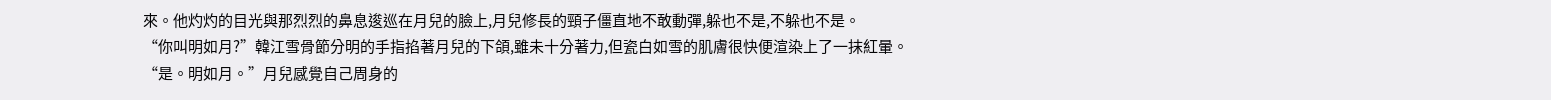來。他灼灼的目光與那烈烈的鼻息逡巡在月兒的臉上,月兒修長的頸子僵直地不敢動彈,躲也不是,不躲也不是。
“你叫明如月?”韓江雪骨節分明的手指掐著月兒的下頜,雖未十分著力,但瓷白如雪的肌膚很快便渲染上了一抹紅暈。
“是。明如月。”月兒感覺自己周身的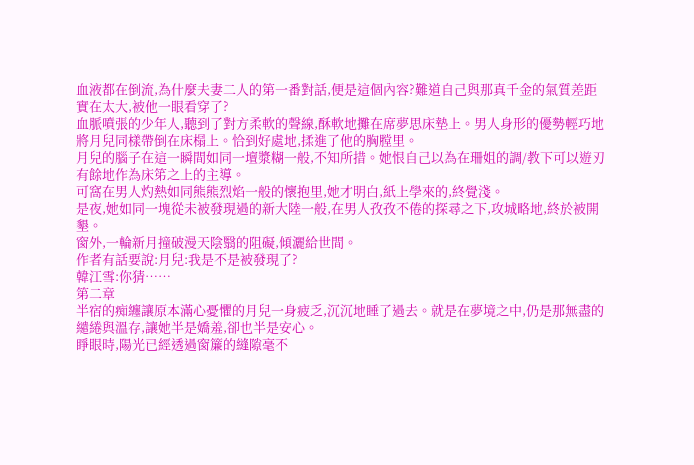血液都在倒流,為什麼夫妻二人的第一番對話,便是這個內容?難道自己與那真千金的氣質差距實在太大,被他一眼看穿了?
血脈噴張的少年人,聽到了對方柔軟的聲線,酥軟地攤在席夢思床墊上。男人身形的優勢輕巧地將月兒同樣帶倒在床榻上。恰到好處地,揉進了他的胸膛里。
月兒的腦子在這一瞬間如同一壇漿糊一般,不知所措。她恨自己以為在珊姐的調/教下可以遊刃有餘地作為床笫之上的主導。
可窩在男人灼熱如同熊熊烈焰一般的懷抱里,她才明白,紙上學來的,終覺淺。
是夜,她如同一塊從未被發現過的新大陸一般,在男人孜孜不倦的探尋之下,攻城略地,終於被開墾。
窗外,一輪新月撞破漫天陰翳的阻礙,傾灑給世間。
作者有話要說:月兒:我是不是被發現了?
韓江雪:你猜……
第二章
半宿的痴纏讓原本滿心憂懼的月兒一身疲乏,沉沉地睡了過去。就是在夢境之中,仍是那無盡的繾綣與溫存,讓她半是嬌羞,卻也半是安心。
睜眼時,陽光已經透過窗簾的縫隙毫不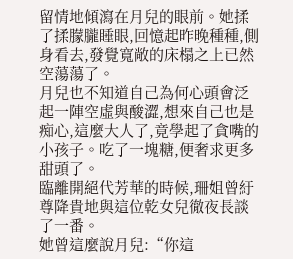留情地傾瀉在月兒的眼前。她揉了揉朦朧睡眼,回憶起昨晚種種,側身看去,發覺寬敞的床榻之上已然空蕩蕩了。
月兒也不知道自己為何心頭會泛起一陣空虛與酸澀,想來自己也是痴心,這麼大人了,竟學起了貪嘴的小孩子。吃了一塊糖,便奢求更多甜頭了。
臨離開絕代芳華的時候,珊姐曾紆尊降貴地與這位乾女兒徹夜長談了一番。
她曾這麼說月兒:“你這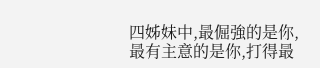四姊妹中,最倔強的是你,最有主意的是你,打得最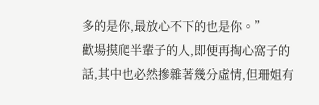多的是你,最放心不下的也是你。”
歡場摸爬半輩子的人,即便再掏心窩子的話,其中也必然摻雜著幾分虛情,但珊姐有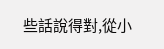些話說得對,從小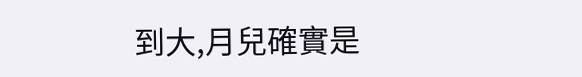到大,月兒確實是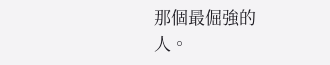那個最倔強的人。